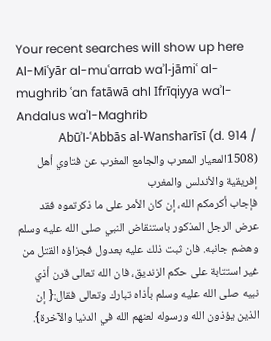Your recent searches will show up here
Al-Miʿyār al-muʿarrab waʾl-jāmiʿ al-mughrib ʿan fatāwā ahl Ifrīqiyya waʾl-Andalus waʾl-Maghrib
Abūʾl-ʿAbbās al-Wansharīsī (d. 914 / 1508)المعيار المعرب والجامع المغرب عن فتاوي أهل إفريقية والأندلس والمغرب
فإجاب أكرمكم الله، إن كان الأمر على ما ذكرتموه فقد عرض الرجل المذكور باستنقاض النبي صلى الله عليه وسلم وهضم جانبه. فان ثبت ذلك عليه بعدول فجزاؤه القتل من غير استتابة على حكم الزنديق، فان الله تعالى قرن أذي نبيه صلى الله عليه وسلم بأذاه تبارك وتعالى فقال:{ إن الذين يؤذون الله ورسوله لعنهم الله في الدنيا والآخرة}.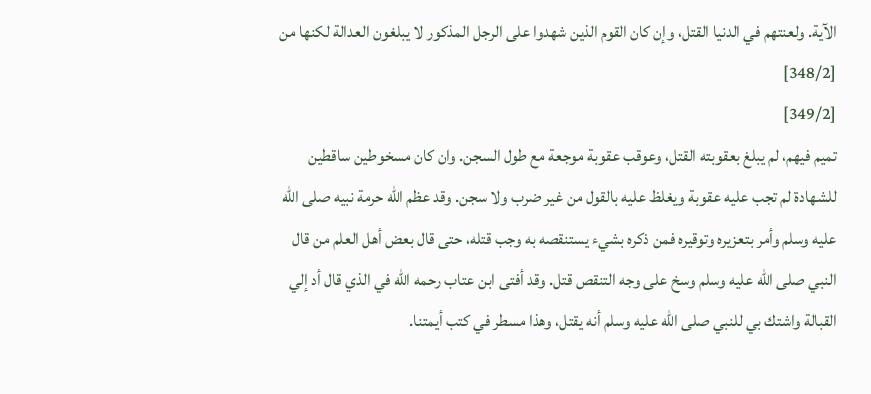الآية. ولعنتهم في الدنيا القتل، وإن كان القوم الذين شهدوا على الرجل المذكور لا يبلغون العدالة لكنها من
[348/2]
[349/2]
تميم فيهم، لم يبلغ بعقوبته القتل، وعوقب عقوبة موجعة مع طول السجن. وان كان مسخوطين ساقطين للشهادة لم تجب عليه عقوبة ويغلظ عليه بالقول من غير ضرب ولا سجن. وقد عظم الله حرمة نبيه صلى الله عليه وسلم وأمر بتعزيره وتوقيره فمن ذكره بشيء يستنقصه به وجب قتله، حتى قال بعض أهل العلم من قال النبي صلى الله عليه وسلم وسخ على وجه التنقص قتل. وقد أفتى ابن عتاب رحمه الله في الذي قال أد إلي القبالة واشتك بي للنبي صلى الله عليه وسلم أنه يقتل، وهذا مسطر في كتب أيمتنا.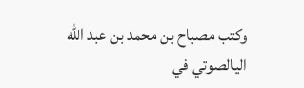وكتب مصباح بن محمد بن عبد الله اليالصوتي في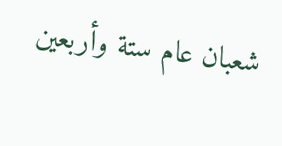شعبان عام ستة وأربعين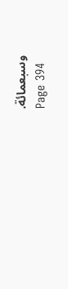وسبعمائة.
Page 394